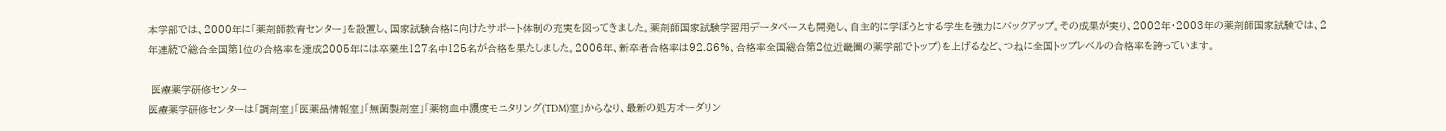本学部では、2000年に「薬剤師教育センター」を設置し、国家試験合格に向けたサポート体制の充実を図ってきました。薬剤師国家試験学習用データベースも開発し、自主的に学ぼうとする学生を強力にバックアップ。その成果が実り、2002年・2003年の薬剤師国家試験では、2年連続で総合全国第1位の合格率を達成2005年には卒業生127名中125名が合格を果たしました。2006年、新卒者合格率は92.86%、合格率全国総合第2位近畿圏の薬学部でトップ)を上げるなど、つねに全国トップレベルの合格率を誇っています。

 医療薬学研修センター
医療薬学研修センターは「調剤室」「医薬品情報室」「無菌製剤室」「薬物血中濃度モニタリング(TDM)室」からなり、最新の処方オーダリン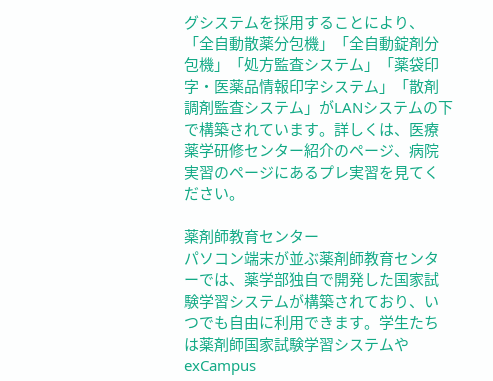グシステムを採用することにより、「全自動散薬分包機」「全自動錠剤分包機」「処方監査システム」「薬袋印字・医薬品情報印字システム」「散剤調剤監査システム」がLANシステムの下で構築されています。詳しくは、医療薬学研修センター紹介のページ、病院実習のページにあるプレ実習を見てください。

薬剤師教育センター
パソコン端末が並ぶ薬剤師教育センターでは、薬学部独自で開発した国家試験学習システムが構築されており、いつでも自由に利用できます。学生たちは薬剤師国家試験学習システムや exCampus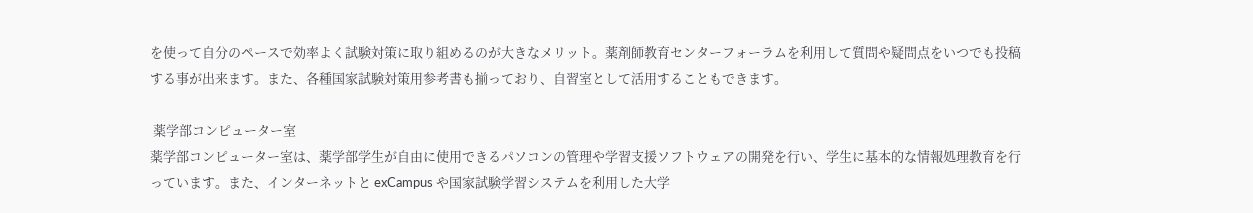を使って自分のペースで効率よく試験対策に取り組めるのが大きなメリット。薬剤師教育センターフォーラムを利用して質問や疑問点をいつでも投稿する事が出来ます。また、各種国家試験対策用参考書も揃っており、自習室として活用することもできます。

 薬学部コンピューター室
薬学部コンピューター室は、薬学部学生が自由に使用できるパソコンの管理や学習支援ソフトウェアの開発を行い、学生に基本的な情報処理教育を行っています。また、インターネットと exCampus や国家試験学習システムを利用した大学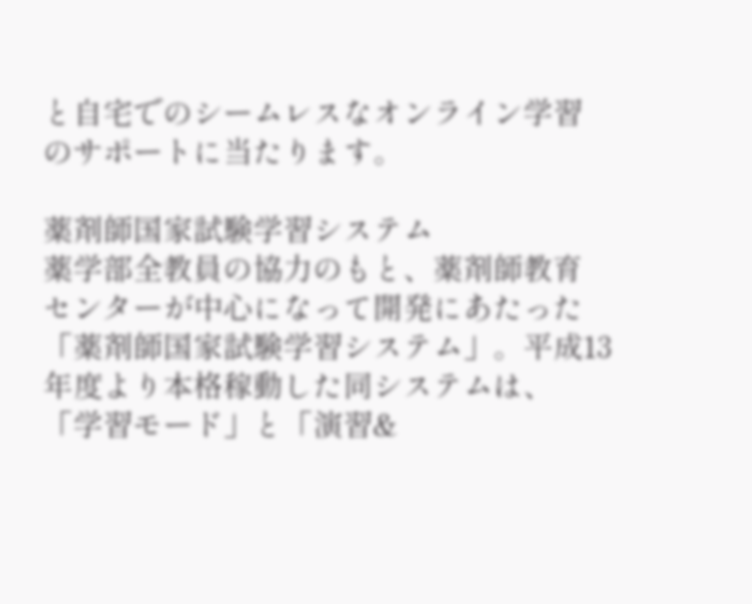と自宅でのシームレスなオンライン学習のサポートに当たります。

薬剤師国家試験学習システム
薬学部全教員の協力のもと、薬剤師教育センターが中心になって開発にあたった「薬剤師国家試験学習システム」。平成13年度より本格稼動した同システムは、「学習モード」と「演習&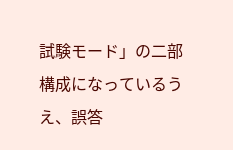試験モード」の二部構成になっているうえ、誤答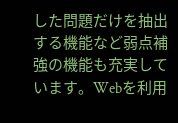した問題だけを抽出する機能など弱点補強の機能も充実しています。Webを利用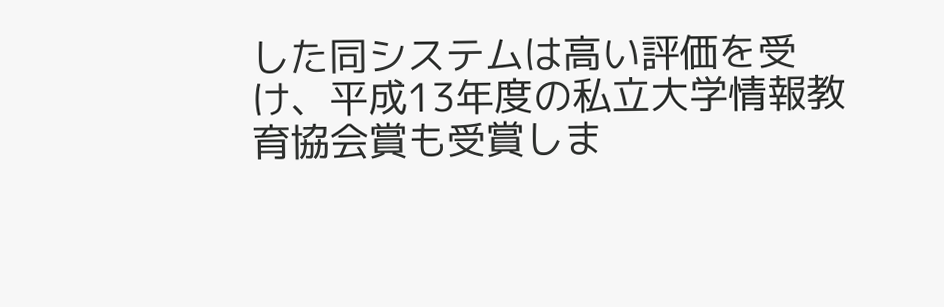した同システムは高い評価を受け、平成13年度の私立大学情報教育協会賞も受賞しま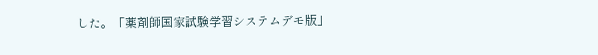した。「薬剤師国家試験学習システムデモ版」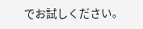でお試しください。